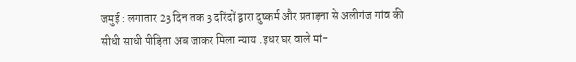जमुई : लगातार 23 दिन तक 3 दरिंदों द्वारा दुष्कर्म और प्रताड़ना से अलीगंज गांव की सीधी साधी पीड़िता अब जाकर मिला न्याय .इधर घर वाले मां-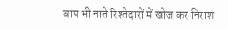बाप भी नाते रिश्तेदारों में खोज कर निराश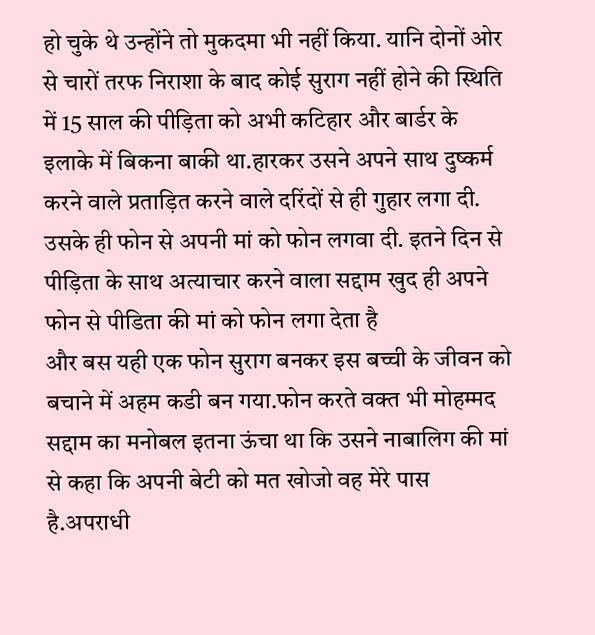हो चुके थे उन्होंने तो मुकदमा भी नहीं किया. यानि दोनों ओर से चारों तरफ निराशा के बाद कोई सुराग नहीं होने की स्थिति में 15 साल की पीड़िता को अभी कटिहार और बार्डर के इलाके में बिकना बाकी था.हारकर उसने अपने साथ दुष्कर्म करने वाले प्रताड़ित करने वाले दरिंदों से ही गुहार लगा दी. उसके ही फोन से अपनी मां को फोन लगवा दी. इतने दिन से पीड़िता के साथ अत्याचार करने वाला सद्दाम खुद ही अपने फोन से पीडिता की मां को फोन लगा देता है
और बस यही एक फोन सुराग बनकर इस बच्ची के जीवन को बचाने में अहम कडी बन गया.फोन करते वक्त भी मोहम्मद सद्दाम का मनोबल इतना ऊंचा था कि उसने नाबालिग की मां से कहा कि अपनी बेटी को मत खोजो वह मेरे पास है.अपराधी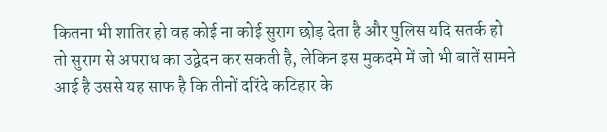कितना भी शातिर हो वह कोई ना कोई सुराग छोड़ देता है और पुलिस यदि सतर्क हो तो सुराग से अपराध का उद्वेदन कर सकती है, लेकिन इस मुकदमे में जो भी बातें सामने आई है उससे यह साफ है कि तीनों दरिंदे कटिहार के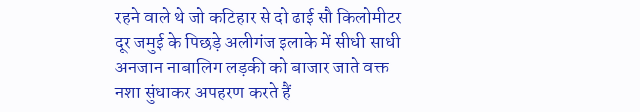रहने वाले थे जो कटिहार से दो ढाई सौ किलोमीटर दूर जमुई के पिछड़े अलीगंज इलाके में सीधी साधी अनजान नाबालिग लड़की को बाजार जाते वक्त नशा सुंधाकर अपहरण करते हैं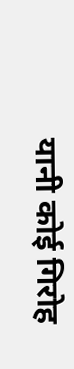यानी कोई गिरोह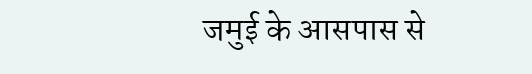जमुई के आसपास से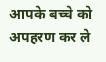आपके बच्चे को अपहरण कर ले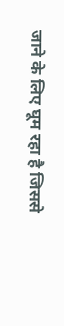जाने के लिए घूम रहा है जिससे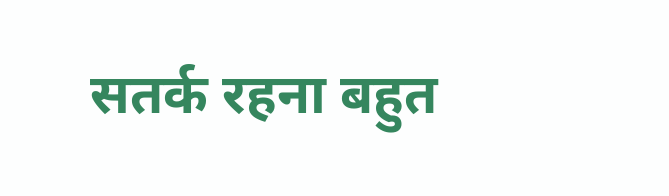सतर्क रहना बहुत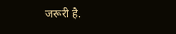जरूरी है.